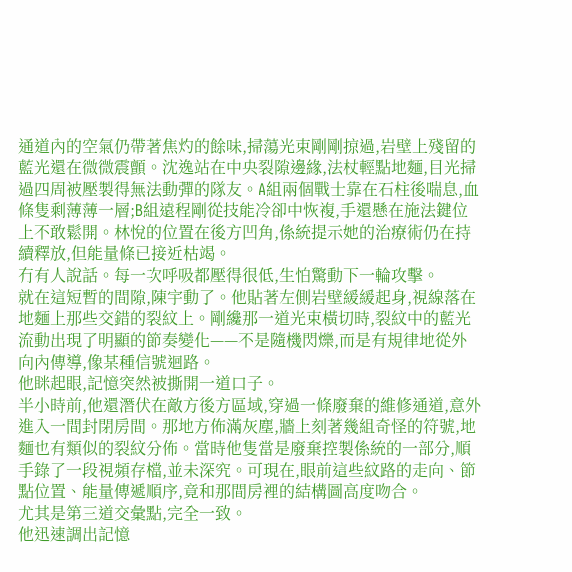通道內的空氣仍帶著焦灼的餘味,掃蕩光束剛剛掠過,岩壁上殘留的藍光還在微微震顫。沈逸站在中央裂隙邊緣,法杖輕點地麵,目光掃過四周被壓製得無法動彈的隊友。A組兩個戰士靠在石柱後喘息,血條隻剩薄薄一層;B組遠程剛從技能冷卻中恢複,手還懸在施法鍵位上不敢鬆開。林悅的位置在後方凹角,係統提示她的治療術仍在持續釋放,但能量條已接近枯竭。
冇有人說話。每一次呼吸都壓得很低,生怕驚動下一輪攻擊。
就在這短暫的間隙,陳宇動了。他貼著左側岩壁緩緩起身,視線落在地麵上那些交錯的裂紋上。剛纔那一道光束橫切時,裂紋中的藍光流動出現了明顯的節奏變化——不是隨機閃爍,而是有規律地從外向內傳導,像某種信號迴路。
他眯起眼,記憶突然被撕開一道口子。
半小時前,他還潛伏在敵方後方區域,穿過一條廢棄的維修通道,意外進入一間封閉房間。那地方佈滿灰塵,牆上刻著幾組奇怪的符號,地麵也有類似的裂紋分佈。當時他隻當是廢棄控製係統的一部分,順手錄了一段視頻存檔,並未深究。可現在,眼前這些紋路的走向、節點位置、能量傳遞順序,竟和那間房裡的結構圖高度吻合。
尤其是第三道交彙點,完全一致。
他迅速調出記憶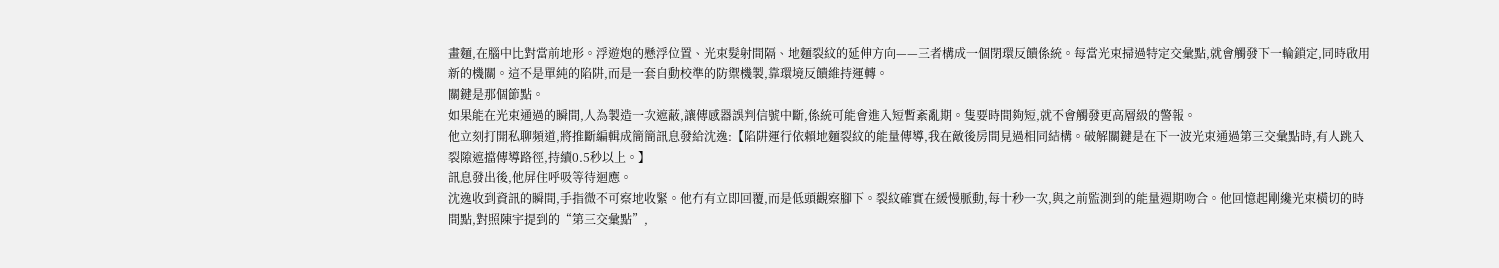畫麵,在腦中比對當前地形。浮遊炮的懸浮位置、光束髮射間隔、地麵裂紋的延伸方向——三者構成一個閉環反饋係統。每當光束掃過特定交彙點,就會觸發下一輪鎖定,同時啟用新的機關。這不是單純的陷阱,而是一套自動校準的防禦機製,靠環境反饋維持運轉。
關鍵是那個節點。
如果能在光束通過的瞬間,人為製造一次遮蔽,讓傳感器誤判信號中斷,係統可能會進入短暫紊亂期。隻要時間夠短,就不會觸發更高層級的警報。
他立刻打開私聊頻道,將推斷編輯成簡簡訊息發給沈逸:【陷阱運行依賴地麵裂紋的能量傳導,我在敵後房間見過相同結構。破解關鍵是在下一波光束通過第三交彙點時,有人跳入裂隙遮擋傳導路徑,持續0.5秒以上。】
訊息發出後,他屏住呼吸等待迴應。
沈逸收到資訊的瞬間,手指微不可察地收緊。他冇有立即回覆,而是低頭觀察腳下。裂紋確實在緩慢脈動,每十秒一次,與之前監測到的能量週期吻合。他回憶起剛纔光束橫切的時間點,對照陳宇提到的“第三交彙點”,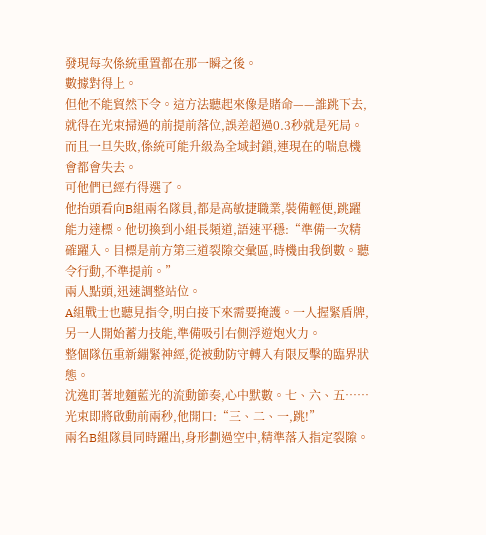發現每次係統重置都在那一瞬之後。
數據對得上。
但他不能貿然下令。這方法聽起來像是賭命——誰跳下去,就得在光束掃過的前提前落位,誤差超過0.3秒就是死局。而且一旦失敗,係統可能升級為全域封鎖,連現在的喘息機會都會失去。
可他們已經冇得選了。
他抬頭看向B組兩名隊員,都是高敏捷職業,裝備輕便,跳躍能力達標。他切換到小組長頻道,語速平穩:“準備一次精確躍入。目標是前方第三道裂隙交彙區,時機由我倒數。聽令行動,不準提前。”
兩人點頭,迅速調整站位。
A組戰士也聽見指令,明白接下來需要掩護。一人握緊盾牌,另一人開始蓄力技能,準備吸引右側浮遊炮火力。
整個隊伍重新繃緊神經,從被動防守轉入有限反擊的臨界狀態。
沈逸盯著地麵藍光的流動節奏,心中默數。七、六、五……光束即將啟動前兩秒,他開口:“三、二、一,跳!”
兩名B組隊員同時躍出,身形劃過空中,精準落入指定裂隙。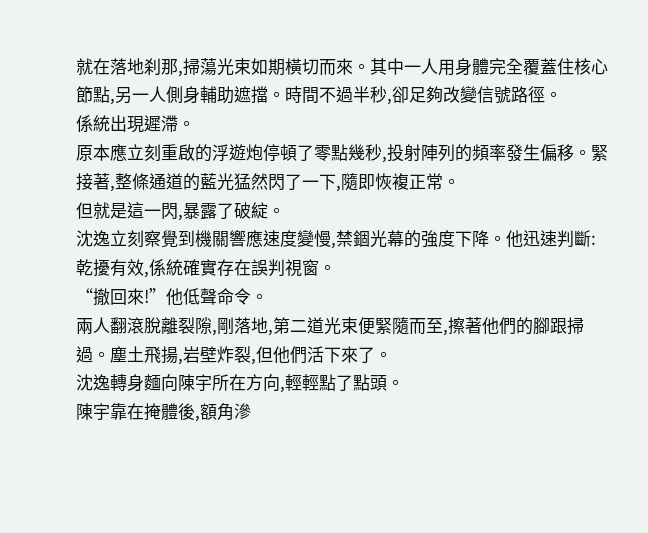就在落地刹那,掃蕩光束如期橫切而來。其中一人用身體完全覆蓋住核心節點,另一人側身輔助遮擋。時間不過半秒,卻足夠改變信號路徑。
係統出現遲滯。
原本應立刻重啟的浮遊炮停頓了零點幾秒,投射陣列的頻率發生偏移。緊接著,整條通道的藍光猛然閃了一下,隨即恢複正常。
但就是這一閃,暴露了破綻。
沈逸立刻察覺到機關響應速度變慢,禁錮光幕的強度下降。他迅速判斷:乾擾有效,係統確實存在誤判視窗。
“撤回來!”他低聲命令。
兩人翻滾脫離裂隙,剛落地,第二道光束便緊隨而至,擦著他們的腳跟掃過。塵土飛揚,岩壁炸裂,但他們活下來了。
沈逸轉身麵向陳宇所在方向,輕輕點了點頭。
陳宇靠在掩體後,額角滲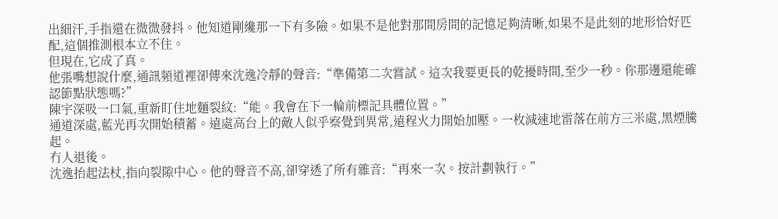出細汗,手指還在微微發抖。他知道剛纔那一下有多險。如果不是他對那間房間的記憶足夠清晰,如果不是此刻的地形恰好匹配,這個推測根本立不住。
但現在,它成了真。
他張嘴想說什麼,通訊頻道裡卻傳來沈逸冷靜的聲音:“準備第二次嘗試。這次我要更長的乾擾時間,至少一秒。你那邊還能確認節點狀態嗎?”
陳宇深吸一口氣,重新盯住地麵裂紋:“能。我會在下一輪前標記具體位置。”
通道深處,藍光再次開始積蓄。遠處高台上的敵人似乎察覺到異常,遠程火力開始加壓。一枚減速地雷落在前方三米處,黑煙騰起。
冇人退後。
沈逸抬起法杖,指向裂隙中心。他的聲音不高,卻穿透了所有雜音:“再來一次。按計劃執行。”